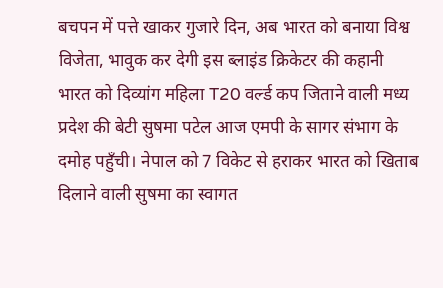बचपन में पत्ते खाकर गुजारे दिन, अब भारत को बनाया विश्व विजेता, भावुक कर देगी इस ब्लाइंड क्रिकेटर की कहानी
भारत को दिव्यांग महिला T20 वर्ल्ड कप जिताने वाली मध्य प्रदेश की बेटी सुषमा पटेल आज एमपी के सागर संभाग के दमोह पहुँची। नेपाल को 7 विकेट से हराकर भारत को खिताब दिलाने वाली सुषमा का स्वागत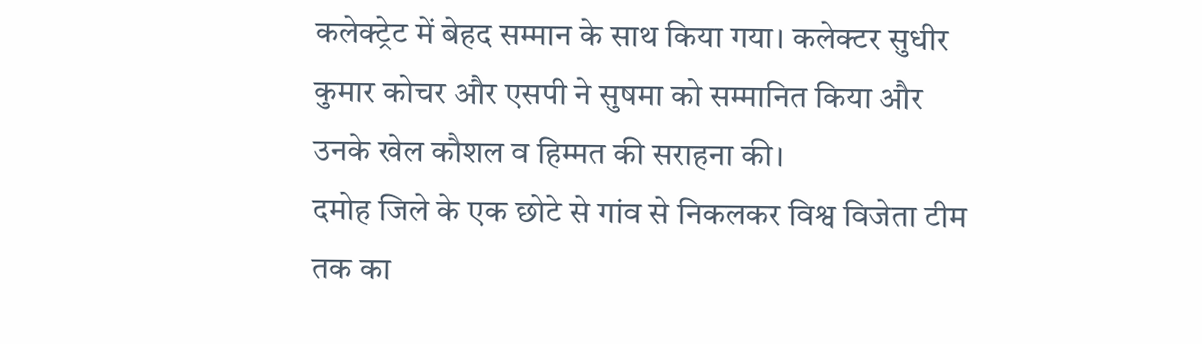कलेक्ट्रेट में बेहद सम्मान के साथ किया गया। कलेक्टर सुधीर कुमार कोचर और एसपी ने सुषमा को सम्मानित किया और उनके खेल कौशल व हिम्मत की सराहना की।
दमोह जिले के एक छोटे से गांव से निकलकर विश्व विजेता टीम तक का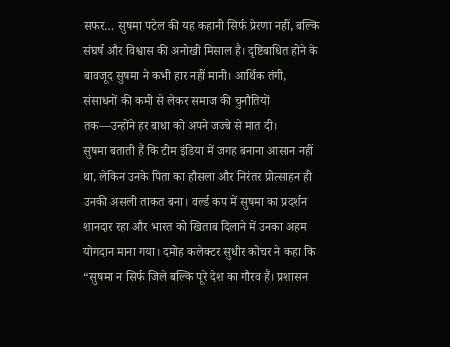सफर… सुषमा पटेल की यह कहानी सिर्फ प्रेरणा नहीं, बल्कि संघर्ष और विश्वास की अनोखी मिसाल है। दृष्टिबाधित होने के बावजूद सुषमा ने कभी हार नहीं मानी। आर्थिक तंगी, संसाधनों की कमी से लेकर समाज की चुनौतियों तक—उन्होंने हर बाधा को अपने जज्बे से मात दी।
सुषमा बताती हैं कि टीम इंडिया में जगह बनाना आसान नहीं था, लेकिन उनके पिता का हौसला और निरंतर प्रोत्साहन ही उनकी असली ताकत बना। वर्ल्ड कप में सुषमा का प्रदर्शन शानदार रहा और भारत को खिताब दिलाने में उनका अहम योगदान माना गया। दमोह कलेक्टर सुधीर कोचर ने कहा कि “सुषमा न सिर्फ जिले बल्कि पूरे देश का गौरव हैं। प्रशासन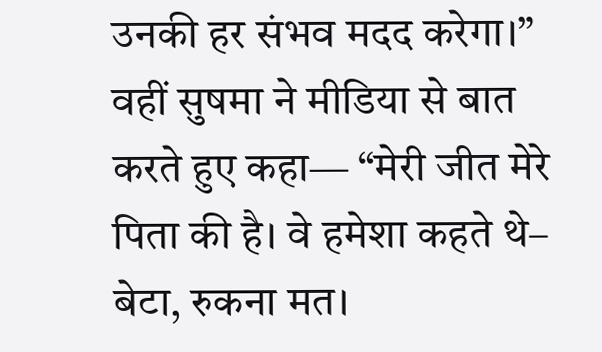उनकी हर संभव मदद करेगा।” वहीं सुषमा ने मीडिया से बात करते हुए कहा— “मेरी जीत मेरे पिता की है। वे हमेशा कहते थे– बेटा, रुकना मत।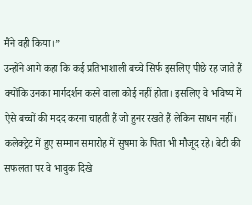मैंने वही किया।”
उन्होंने आगे कहा कि कई प्रतिभाशाली बच्चे सिर्फ इसलिए पीछे रह जाते हैं क्योंकि उनका मार्गदर्शन करने वाला कोई नहीं होता। इसलिए वे भविष्य में ऐसे बच्चों की मदद करना चाहती हैं जो हुनर रखते हैं लेकिन साधन नहीं। कलेक्ट्रेट में हुए सम्मान समारोह में सुषमा के पिता भी मौजूद रहे। बेटी की सफलता पर वे भावुक दिखे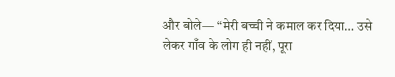और बोले— “मेरी बच्ची ने कमाल कर दिया… उसे लेकर गाँव के लोग ही नहीं, पूरा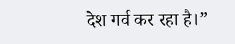देश गर्व कर रहा है।”